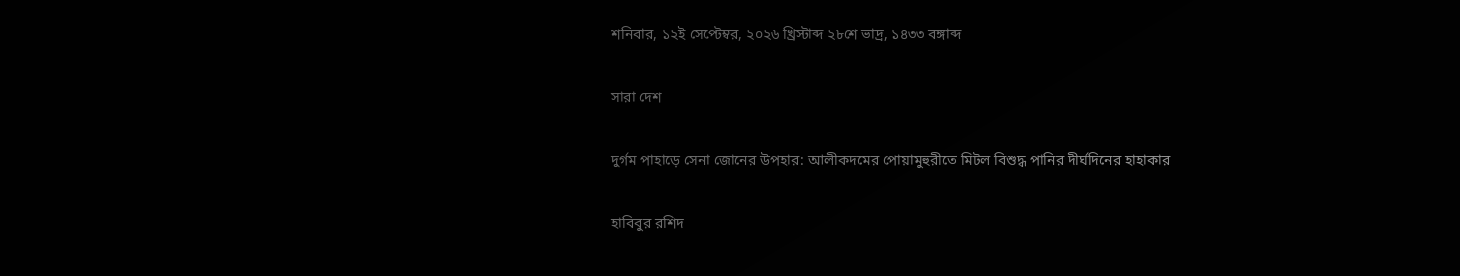শনিবার, ১২ই সেপ্টেম্বর, ২০২৬ খ্রিস্টাব্দ ২৮শে ভাদ্র, ১৪৩৩ বঙ্গাব্দ

সারা দেশ

দুর্গম পাহাড়ে সেনা জোনের উপহার: আলীকদমের পোয়ামুহুরীতে মিটল বিশুদ্ধ পানির দীর্ঘদিনের হাহাকার

হাবিবুর রশিদ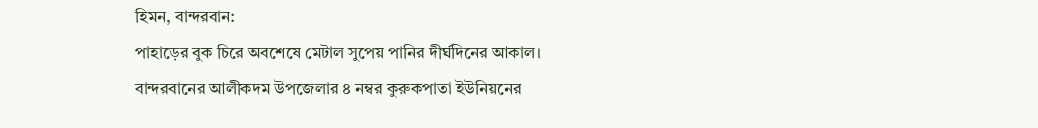হিমন, বান্দরবান:
পাহাড়ের বুক চিরে অবশেষে মেটাল সুপেয় পানির দীর্ঘদিনের আকাল। বান্দরবানের আলীকদম উপজেলার ৪ নম্বর কুরুকপাতা ইউনিয়নের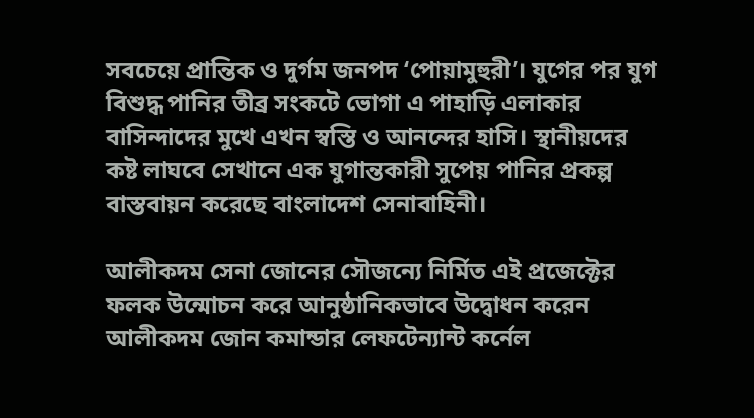সবচেয়ে প্রান্তিক ও দুর্গম জনপদ ‘পোয়ামুহুরী’। যুগের পর যুগ বিশুদ্ধ পানির তীব্র সংকটে ভোগা এ পাহাড়ি এলাকার বাসিন্দাদের মুখে এখন স্বস্তি ও আনন্দের হাসি। স্থানীয়দের কষ্ট লাঘবে সেখানে এক যুগান্তকারী সুপেয় পানির প্রকল্প বাস্তবায়ন করেছে বাংলাদেশ সেনাবাহিনী।

আলীকদম সেনা জোনের সৌজন্যে নির্মিত এই প্রজেক্টের ফলক উন্মোচন করে আনুষ্ঠানিকভাবে উদ্বোধন করেন আলীকদম জোন কমান্ডার লেফটেন্যান্ট কর্নেল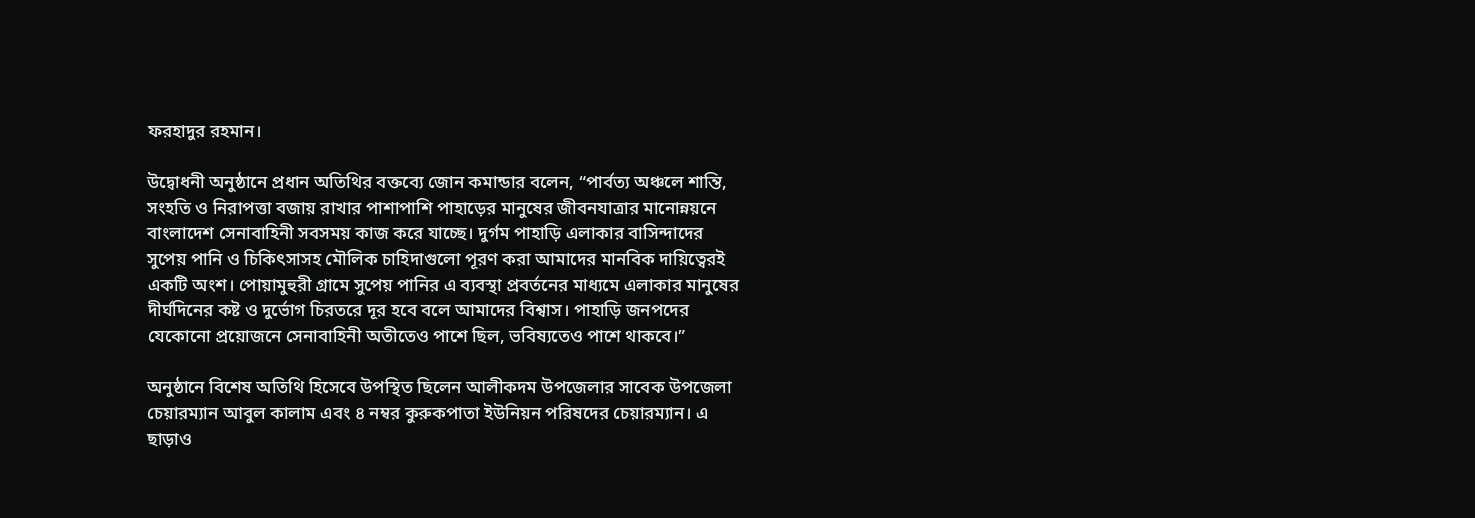ফরহাদুর রহমান।

উদ্বোধনী অনুষ্ঠানে প্রধান অতিথির বক্তব্যে জোন কমান্ডার বলেন, “পার্বত্য অঞ্চলে শান্তি, সংহতি ও নিরাপত্তা বজায় রাখার পাশাপাশি পাহাড়ের মানুষের জীবনযাত্রার মানোন্নয়নে বাংলাদেশ সেনাবাহিনী সবসময় কাজ করে যাচ্ছে। দুর্গম পাহাড়ি এলাকার বাসিন্দাদের সুপেয় পানি ও চিকিৎসাসহ মৌলিক চাহিদাগুলো পূরণ করা আমাদের মানবিক দায়িত্বেরই একটি অংশ। পোয়ামুহুরী গ্রামে সুপেয় পানির এ ব্যবস্থা প্রবর্তনের মাধ্যমে এলাকার মানুষের দীর্ঘদিনের কষ্ট ও দুর্ভোগ চিরতরে দূর হবে বলে আমাদের বিশ্বাস। পাহাড়ি জনপদের যেকোনো প্রয়োজনে সেনাবাহিনী অতীতেও পাশে ছিল, ভবিষ্যতেও পাশে থাকবে।”

অনুষ্ঠানে বিশেষ অতিথি হিসেবে উপস্থিত ছিলেন আলীকদম উপজেলার সাবেক উপজেলা চেয়ারম্যান আবুল কালাম এবং ৪ নম্বর কুরুকপাতা ইউনিয়ন পরিষদের চেয়ারম্যান। এ ছাড়াও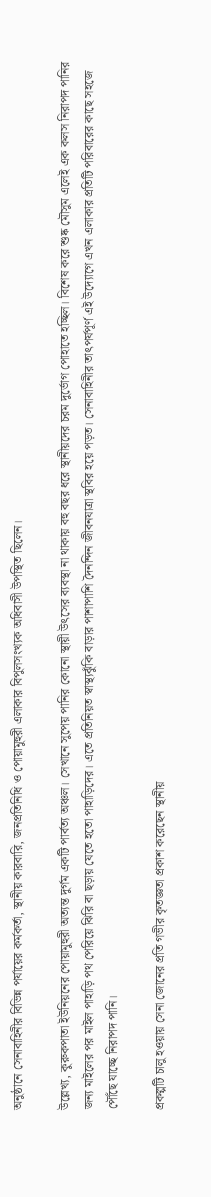অনুষ্ঠানে সেনাবাহিনীর বিভিন্ন পর্যায়ের কর্মকর্তা, স্থানীয় কারবারি, জনপ্রতিনিধি ও পোয়ামুহুরী এলাকার বিপুলসংখ্যক অধিবাসী উপস্থিত ছিলেন।

উল্লেখ্য, কুরুকপাতা ইউনিয়নের পোয়ামুহুরী অত্যন্ত দুর্গম একটি পার্বত্য অঞ্চল। সেখানে সুপেয় পানির কোনো স্থায়ী উৎসের ব্যবস্থা না থাকায় বহু বছর ধরে স্থানীয়দের চরম দুর্ভোগ পোহাতে হচ্ছিল। বিশেষ করে শুষ্ক মৌসুম এলেই এক কলস নিরাপদ পানির জন্য মাইলের পর মাইল পাহাড়ি পথ পেরিয়ে ঝিরি বা ছড়ায় যেতে হতো পাহাড়িদের। এতে প্রতিনিয়ত স্বাস্থ্যঝুঁকি বাড়ার পাশাপাশি দৈনন্দিন জীবনযাত্রা স্থবির হয়ে পড়ত। সেনাবাহিনীর তাৎপর্যপূর্ণ এই উদ্যোগে এখন এলাকার প্রতিটি পরিবারের কাছে সহজে পৌঁছে যাচ্ছে নিরাপদ পানি।

প্রকল্পটি চালু হওয়ায় সেনা জোনের প্রতি গভীর কৃতজ্ঞতা প্রকাশ করেছেন স্থানীয়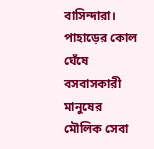বাসিন্দারা। পাহাড়ের কোল ঘেঁষে বসবাসকারী মানুষের মৌলিক সেবা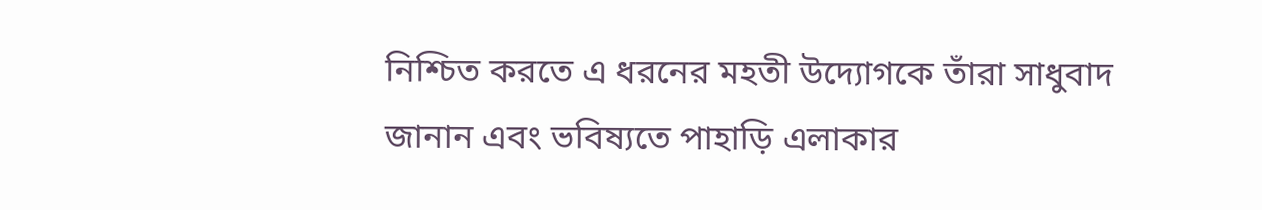নিশ্চিত করতে এ ধরনের মহতী উদ্যোগকে তাঁরা সাধুবাদ জানান এবং ভবিষ্যতে পাহাড়ি এলাকার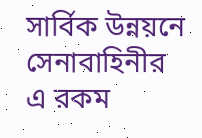সার্বিক উন্নয়নে সেনাবাহিনীর এ রকম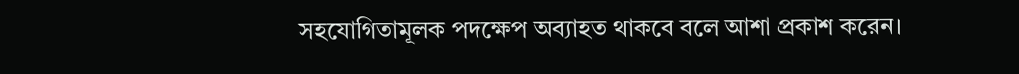সহযোগিতামূলক পদক্ষেপ অব্যাহত থাকবে বলে আশা প্রকাশ করেন।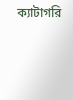ক্যাটাগরি